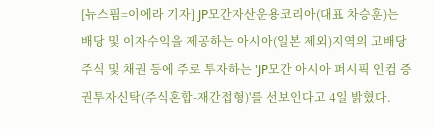[뉴스핌=이에라 기자] JP모간자산운용코리아(대표 차승훈)는 배당 및 이자수익을 제공하는 아시아(일본 제외)지역의 고배당 주식 및 채권 등에 주로 투자하는 'JP모간 아시아 퍼시픽 인컴 증권투자신탁(주식혼합-재간접형)'를 선보인다고 4일 밝혔다.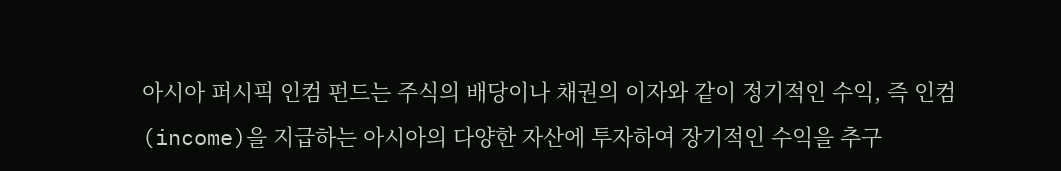아시아 퍼시픽 인컴 펀드는 주식의 배당이나 채권의 이자와 같이 정기적인 수익, 즉 인컴(income)을 지급하는 아시아의 다양한 자산에 투자하여 장기적인 수익을 추구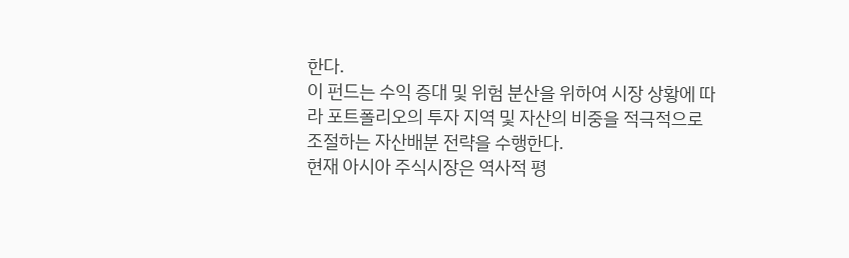한다.
이 펀드는 수익 증대 및 위험 분산을 위하여 시장 상황에 따라 포트폴리오의 투자 지역 및 자산의 비중을 적극적으로 조절하는 자산배분 전략을 수행한다.
현재 아시아 주식시장은 역사적 평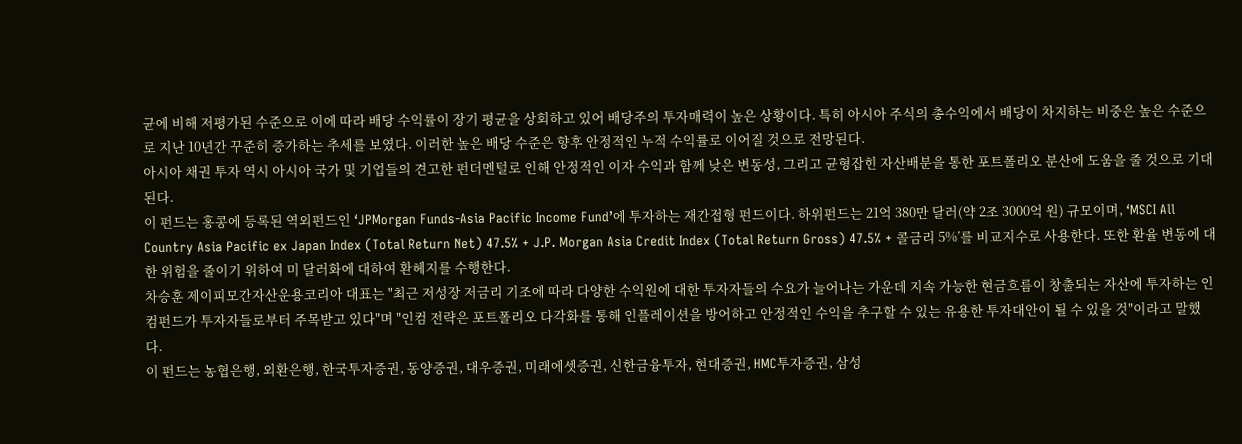균에 비해 저평가된 수준으로 이에 따라 배당 수익률이 장기 평균을 상회하고 있어 배당주의 투자매력이 높은 상황이다. 특히 아시아 주식의 총수익에서 배당이 차지하는 비중은 높은 수준으로 지난 10년간 꾸준히 증가하는 추세를 보였다. 이러한 높은 배당 수준은 향후 안정적인 누적 수익률로 이어질 것으로 전망된다.
아시아 채권 투자 역시 아시아 국가 및 기업들의 견고한 펀더멘털로 인해 안정적인 이자 수익과 함께 낮은 변동성, 그리고 균형잡힌 자산배분을 통한 포트폴리오 분산에 도움을 줄 것으로 기대된다.
이 펀드는 홍콩에 등록된 역외펀드인 ‘JPMorgan Funds-Asia Pacific Income Fund’에 투자하는 재간접형 펀드이다. 하위펀드는 21억 380만 달러(약 2조 3000억 원) 규모이며, ‘MSCI All Country Asia Pacific ex Japan Index (Total Return Net) 47.5% + J.P. Morgan Asia Credit Index (Total Return Gross) 47.5% + 콜금리 5%’를 비교지수로 사용한다. 또한 환율 변동에 대한 위험을 줄이기 위하여 미 달러화에 대하여 환헤지를 수행한다.
차승훈 제이피모간자산운용코리아 대표는 "최근 저성장 저금리 기조에 따라 다양한 수익원에 대한 투자자들의 수요가 늘어나는 가운데 지속 가능한 현금흐름이 창출되는 자산에 투자하는 인컴펀드가 투자자들로부터 주목받고 있다"며 "인컴 전략은 포트폴리오 다각화를 통해 인플레이션을 방어하고 안정적인 수익을 추구할 수 있는 유용한 투자대안이 될 수 있을 것"이라고 말했다.
이 펀드는 농협은행, 외환은행, 한국투자증권, 동양증권, 대우증권, 미래에셋증권, 신한금융투자, 현대증권, HMC투자증권, 삼성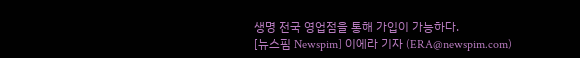생명 전국 영업점을 통해 가입이 가능하다.
[뉴스핌 Newspim] 이에라 기자 (ERA@newspim.com)